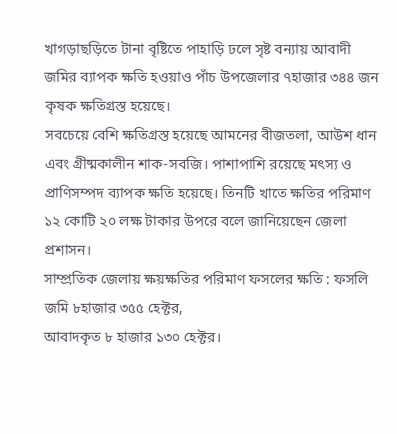খাগড়াছড়িতে টানা বৃষ্টিতে পাহাড়ি ঢলে সৃষ্ট বন্যায় আবাদী জমির ব্যাপক ক্ষতি হওয়াও পাঁচ উপজেলার ৭হাজার ৩৪৪ জন কৃষক ক্ষতিগ্রস্ত হয়েছে।
সবচেয়ে বেশি ক্ষতিগ্রস্ত হয়েছে আমনের বীজতলা, আউশ ধান এবং গ্রীষ্মকালীন শাক-সবজি। পাশাপাশি রয়েছে মৎস্য ও প্রাণিসম্পদ ব্যাপক ক্ষতি হয়েছে। তিনটি খাতে ক্ষতির পরিমাণ ১২ কোটি ২০ লক্ষ টাকার উপরে বলে জানিয়েছেন জেলা প্রশাসন।
সাম্প্রতিক জেলায় ক্ষয়ক্ষতির পরিমাণ ফসলের ক্ষতি : ফসলি জমি ৮হাজার ৩৫৫ হেক্টর,
আবাদকৃত ৮ হাজার ১৩০ হেক্টর।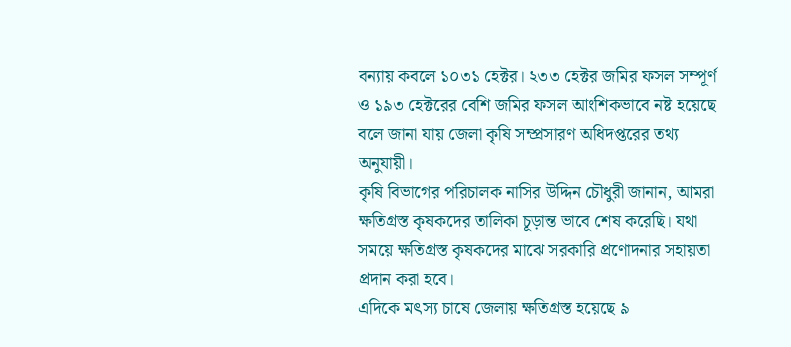বন্যায় কবলে ১০৩১ হেক্টর। ২৩৩ হেক্টর জমির ফসল সম্পূর্ণ ও ১৯৩ হেক্টরের বেশি জমির ফসল আংশিকভাবে নষ্ট হয়েছে বলে জানা যায় জেলা কৃষি সম্প্রসারণ অধিদপ্তরের তথ্য অনুযায়ী।
কৃষি বিভাগের পরিচালক নাসির উদ্দিন চৌধুরী জানান, আমরা ক্ষতিগ্রস্ত কৃষকদের তালিকা চূড়ান্ত ভাবে শেষ করেছি। যথা সময়ে ক্ষতিগ্রস্ত কৃষকদের মাঝে সরকারি প্রণোদনার সহায়তা প্রদান করা হবে।
এদিকে মৎস্য চাষে জেলায় ক্ষতিগ্রস্ত হয়েছে ৯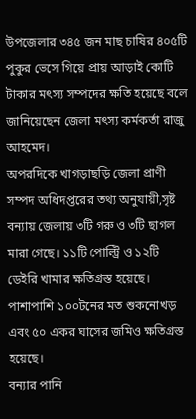উপজেলার ৩৪৫ জন মাছ চাষির ৪০৫টি পুকুর ভেসে গিয়ে প্রায় আড়াই কোটি টাকার মৎস্য সম্পদের ক্ষতি হয়েছে বলে জানিয়েছেন জেলা মৎস্য কর্মকর্তা রাজু আহমেদ।
অপরদিকে খাগড়াছড়ি জেলা প্রাণী সম্পদ অধিদপ্তরের তথ্য অনুযায়ী,সৃষ্ট বন্যায় জেলায় ৩টি গরু ও ৩টি ছাগল মারা গেছে। ১১টি পোল্ট্রি ও ১২টি ডেইরি খামার ক্ষতিগ্রস্ত হয়েছে। পাশাপাশি ১০০টনের মত শুকনোখড় এবং ৫০ একর ঘাসের জমিও ক্ষতিগ্রস্ত হয়েছে।
বন্যার পানি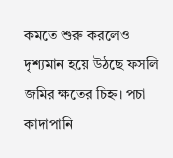কমতে শুরু করলেও দৃশ্যমান হয়ে উঠছে ফসলি জমির ক্ষতের চিহ্ন। পচা কাদাপানি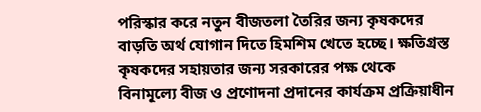পরিস্কার করে নতুন বীজতলা তৈরির জন্য কৃষকদের বাড়তি অর্থ যোগান দিতে হিমশিম খেতে হচ্ছে। ক্ষতিগ্রস্ত কৃষকদের সহায়তার জন্য সরকারের পক্ষ থেকে
বিনামূল্যে বীজ ও প্রণোদনা প্রদানের কার্যক্রম প্রক্রিয়াধীন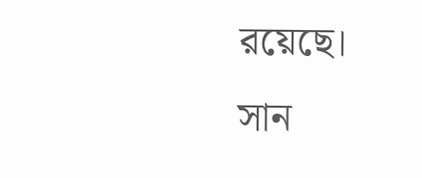রয়েছে।
সান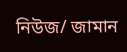নিউজ/ জামান